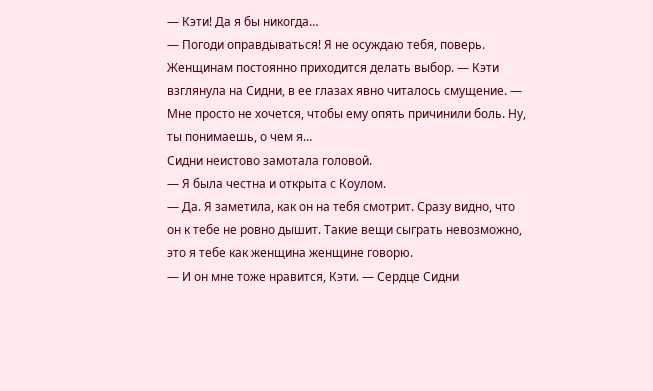— Кэти! Да я бы никогда…
— Погоди оправдываться! Я не осуждаю тебя, поверь. Женщинам постоянно приходится делать выбор. — Кэти взглянула на Сидни, в ее глазах явно читалось смущение. — Мне просто не хочется, чтобы ему опять причинили боль. Ну, ты понимаешь, о чем я…
Сидни неистово замотала головой.
— Я была честна и открыта с Коулом.
— Да. Я заметила, как он на тебя смотрит. Сразу видно, что он к тебе не ровно дышит. Такие вещи сыграть невозможно, это я тебе как женщина женщине говорю.
— И он мне тоже нравится, Кэти. — Сердце Сидни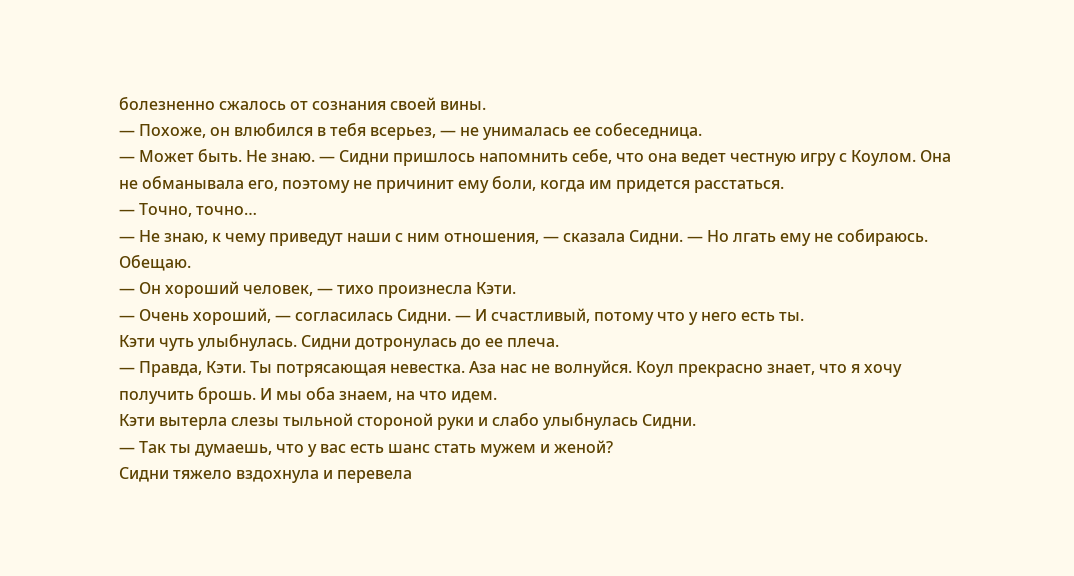болезненно сжалось от сознания своей вины.
— Похоже, он влюбился в тебя всерьез, — не унималась ее собеседница.
— Может быть. Не знаю. — Сидни пришлось напомнить себе, что она ведет честную игру с Коулом. Она не обманывала его, поэтому не причинит ему боли, когда им придется расстаться.
— Точно, точно…
— Не знаю, к чему приведут наши с ним отношения, — сказала Сидни. — Но лгать ему не собираюсь. Обещаю.
— Он хороший человек, — тихо произнесла Кэти.
— Очень хороший, — согласилась Сидни. — И счастливый, потому что у него есть ты.
Кэти чуть улыбнулась. Сидни дотронулась до ее плеча.
— Правда, Кэти. Ты потрясающая невестка. Аза нас не волнуйся. Коул прекрасно знает, что я хочу получить брошь. И мы оба знаем, на что идем.
Кэти вытерла слезы тыльной стороной руки и слабо улыбнулась Сидни.
— Так ты думаешь, что у вас есть шанс стать мужем и женой?
Сидни тяжело вздохнула и перевела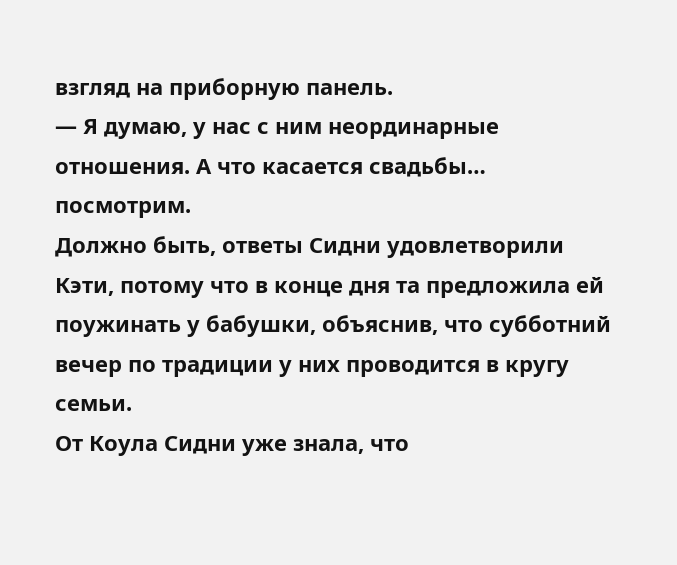взгляд на приборную панель.
— Я думаю, у нас с ним неординарные отношения. А что касается свадьбы… посмотрим.
Должно быть, ответы Сидни удовлетворили Кэти, потому что в конце дня та предложила ей поужинать у бабушки, объяснив, что субботний вечер по традиции у них проводится в кругу семьи.
От Коула Сидни уже знала, что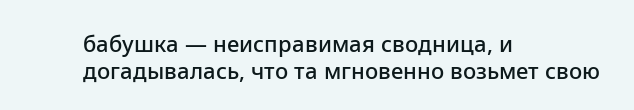бабушка — неисправимая сводница, и догадывалась, что та мгновенно возьмет свою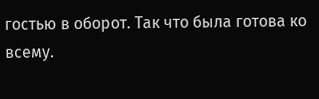гостью в оборот. Так что была готова ко всему.